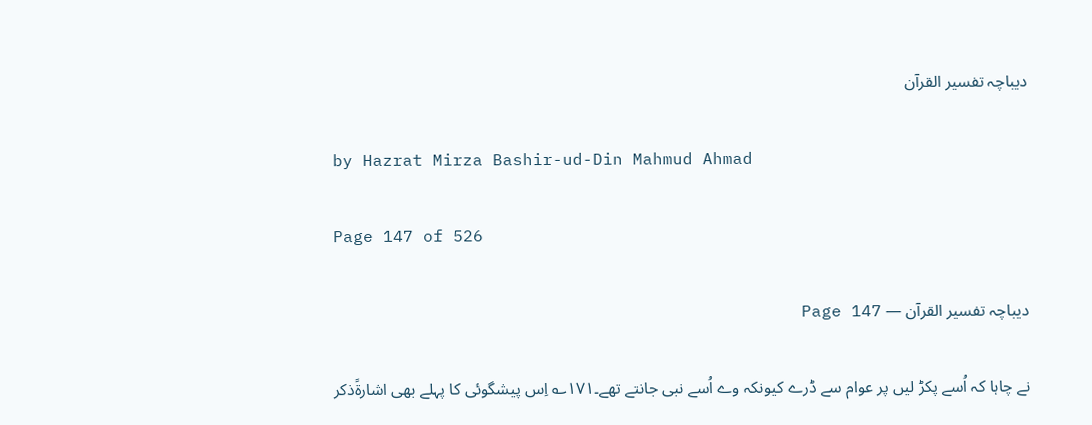دیباچہ تفسیر القرآن

by Hazrat Mirza Bashir-ud-Din Mahmud Ahmad

Page 147 of 526

دیباچہ تفسیر القرآن — Page 147

نے چاہا کہ اُسے پکڑ لیں پر عوام سے ڈرے کیونکہ وے اُسے نبی جانتے تھے۔۱۷۱؎ اِس پیشگوئی کا پہلے بھی اشارۃًذکر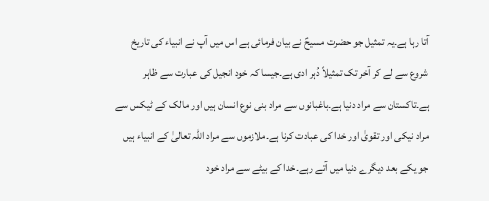آتا رہا ہے۔یہ تمثیل جو حضرت مسیحؑ نے بیان فرمائی ہے اس میں آپ نے انبیاء کی تاریخ شروع سے لے کر آخر تک تمثیلاً دُہر ادی ہے۔جیسا کہ خود انجیل کی عبارت سے ظاہر ہے۔تاکستان سے مراد دنیا ہے۔باغبانوں سے مراد بنی نوع انسان ہیں اور مالک کے ٹیکس سے مراد نیکی اور تقویٰ اور خدا کی عبادت کرنا ہے۔ملازموں سے مراد اللہ تعالیٰ کے انبیاء ہیں جو یکے بعد دیگرے دنیا میں آتے رہے۔خدا کے بیٹے سے مراد خود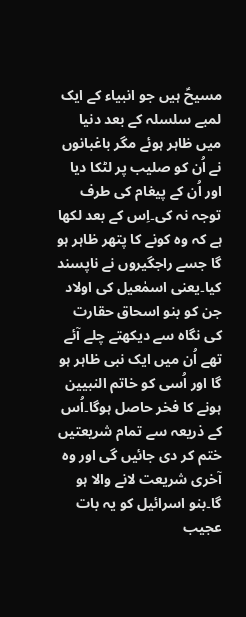مسیحؑ ہیں جو انبیاء کے ایک لمبے سلسلہ کے بعد دنیا میں ظاہر ہوئے مگر باغبانوں نے اُن کو صلیب پر لٹکا دیا اور اُن کے پیغام کی طرف توجہ نہ کی۔اِس کے بعد لکھا ہے کہ وہ کونے کا پتھر ظاہر ہو گا جسے راجگیروں نے ناپسند کیا۔یعنی اسمٰعیل کی اولاد جن کو بنو اسحاق حقارت کی نگاہ سے دیکھتے چلے آئے تھے اُن میں ایک نبی ظاہر ہو گا اور اُسی کو خاتم النبیین ہونے کا فخر حاصل ہوگا۔اُس کے ذریعہ سے تمام شریعتیں ختم کر دی جائیں گی اور وہ آخری شریعت لانے والا ہو گا۔بنو اسرائیل کو یہ بات عجیب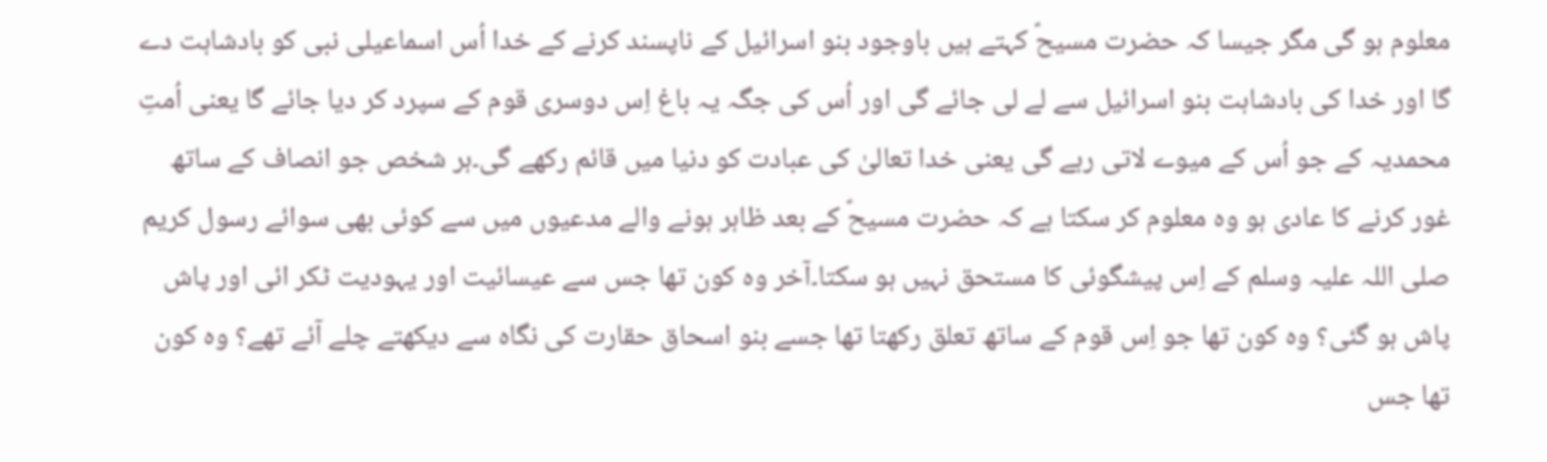معلوم ہو گی مگر جیسا کہ حضرت مسیحؑ کہتے ہیں باوجود بنو اسرائیل کے ناپسند کرنے کے خدا اُس اسماعیلی نبی کو بادشاہت دے گا اور خدا کی بادشاہت بنو اسرائیل سے لے لی جائے گی اور اُس کی جگہ یہ باغ اِس دوسری قوم کے سپرد کر دیا جائے گا یعنی اُمتِ محمدیہ کے جو اُس کے میوے لاتی رہے گی یعنی خدا تعالیٰ کی عبادت کو دنیا میں قائم رکھے گی۔ہر شخص جو انصاف کے ساتھ غور کرنے کا عادی ہو وہ معلوم کر سکتا ہے کہ حضرت مسیحؑ کے بعد ظاہر ہونے والے مدعیوں میں سے کوئی بھی سوائے رسول کریم صلی اللہ علیہ وسلم کے اِس پیشگوئی کا مستحق نہیں ہو سکتا۔آخر وہ کون تھا جس سے عیسائیت اور یہودیت ٹکر ائی اور پاش پاش ہو گئی؟ وہ کون تھا جو اِس قوم کے ساتھ تعلق رکھتا تھا جسے بنو اسحاق حقارت کی نگاہ سے دیکھتے چلے آئے تھے؟ وہ کون تھا جس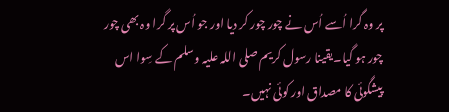پر وہ گرا اُسے اُس نے چور چور کر دیا اور جو اُس پر گرا وہ بھی چور چور ہو گیا۔یقینا رسول کریم صلی اللہ علیہ وسلم کے سِوا اس پیشگوئی کا مصداق اور کوئی نہیں۔